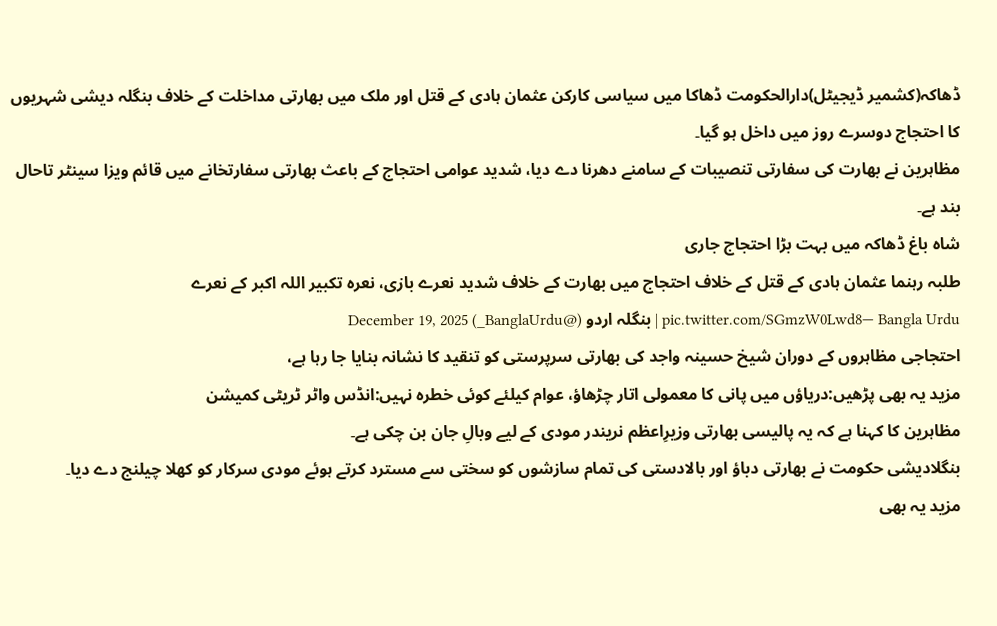ڈھاکہ(کشمیر ڈیجیٹل)دارالحکومت ڈھاکا میں سیاسی کارکن عثمان ہادی کے قتل اور ملک میں بھارتی مداخلت کے خلاف بنگلہ دیشی شہریوں کا احتجاج دوسرے روز میں داخل ہو گیا۔
مظاہرین نے بھارت کی سفارتی تنصیبات کے سامنے دھرنا دے دیا، شدید عوامی احتجاج کے باعث بھارتی سفارتخانے میں قائم ویزا سینٹر تاحال بند ہے۔
شاہ باغ ڈھاکہ میں بہت بڑا احتجاج جاری
طلبہ رہنما عثمان ہادی کے قتل کے خلاف احتجاج میں بھارت کے خلاف شدید نعرے بازی، نعرہ تکبیر اللہ اکبر کے نعرے pic.twitter.com/SGmzW0Lwd8— Bangla Urdu | بنگلہ اردو (@BanglaUrdu_) December 19, 2025
احتجاجی مظاہروں کے دوران شیخ حسینہ واجد کی بھارتی سرپرستی کو تنقید کا نشانہ بنایا جا رہا ہے،
مزید یہ بھی پڑھیں:دریاؤں میں پانی کا معمولی اتار چڑھاؤ، عوام کیلئے کوئی خطرہ نہیں:انڈس واٹر ٹریٹی کمیشن
مظاہرین کا کہنا ہے کہ یہ پالیسی بھارتی وزیرِاعظم نریندر مودی کے لیے وبالِ جان بن چکی ہے۔
بنگلادیشی حکومت نے بھارتی دباؤ اور بالادستی کی تمام سازشوں کو سختی سے مسترد کرتے ہوئے مودی سرکار کو کھلا چیلنج دے دیا۔
مزید یہ بھی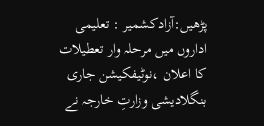پڑھیں:آزادکشمیر : تعلیمی اداروں میں مرحلہ وار تعطیلات کا اعلان ،نوٹیفکیشن جاری
بنگلادیشی وزارتِ خارجہ نے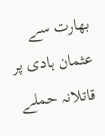بھارت سے عثمان ہادی پر قاتلانہ حملے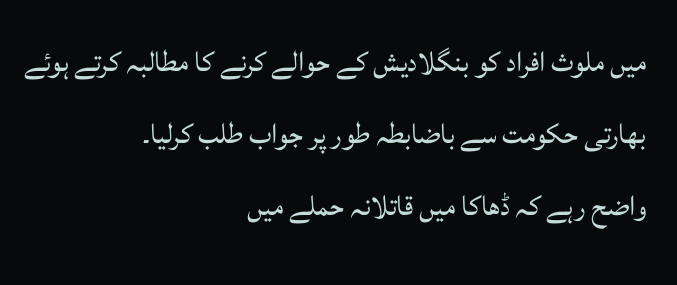میں ملوث افراد کو بنگلادیش کے حوالے کرنے کا مطالبہ کرتے ہوئے بھارتی حکومت سے باضابطہ طور پر جواب طلب کرلیا۔
واضح رہے کہ ڈھاکا میں قاتلانہ حملے میں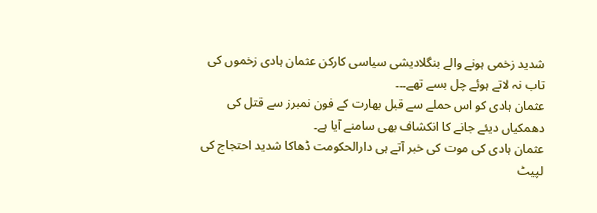شدید زخمی ہونے والے بنگلادیشی سیاسی کارکن عثمان ہادی زخموں کی تاب نہ لاتے ہوئے چل بسے تھے۔۔۔
عثمان ہادی کو اس حملے سے قبل بھارت کے فون نمبرز سے قتل کی دھمکیاں دیئے جانے کا انکشاف بھی سامنے آیا ہے۔
عثمان ہادی کی موت کی خبر آتے ہی دارالحکومت ڈھاکا شدید احتجاج کی لپیٹ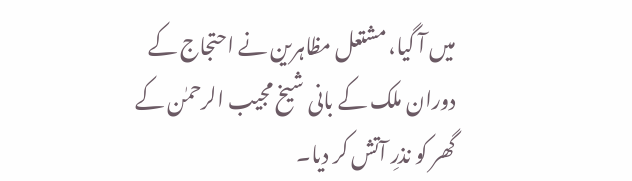میں آ گیا، مشتعل مظاہرین نے احتجاج کے دوران ملک کے بانی شیخ مجیب الرحمٰن کے گھر کو نذرِ آتش کر دیا۔